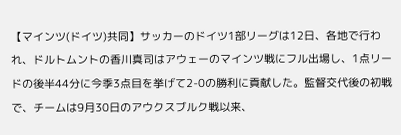【マインツ(ドイツ)共同】サッカーのドイツ1部リーグは12日、各地で行われ、ドルトムントの香川真司はアウェーのマインツ戦にフル出場し、1点リードの後半44分に今季3点目を挙げて2-0の勝利に貢献した。監督交代後の初戦で、チームは9月30日のアウクスブルク戦以来、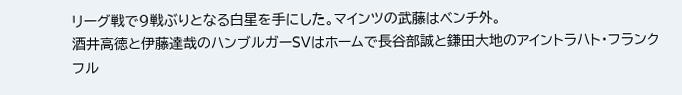リーグ戦で9戦ぶりとなる白星を手にした。マインツの武藤はベンチ外。
酒井高徳と伊藤達哉のハンブルガーSVはホームで長谷部誠と鎌田大地のアイントラハト・フランクフル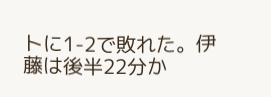トに1-2で敗れた。伊藤は後半22分か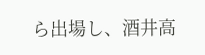ら出場し、酒井高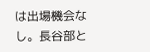は出場機会なし。長谷部と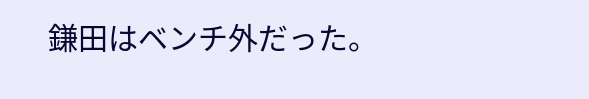鎌田はベンチ外だった。